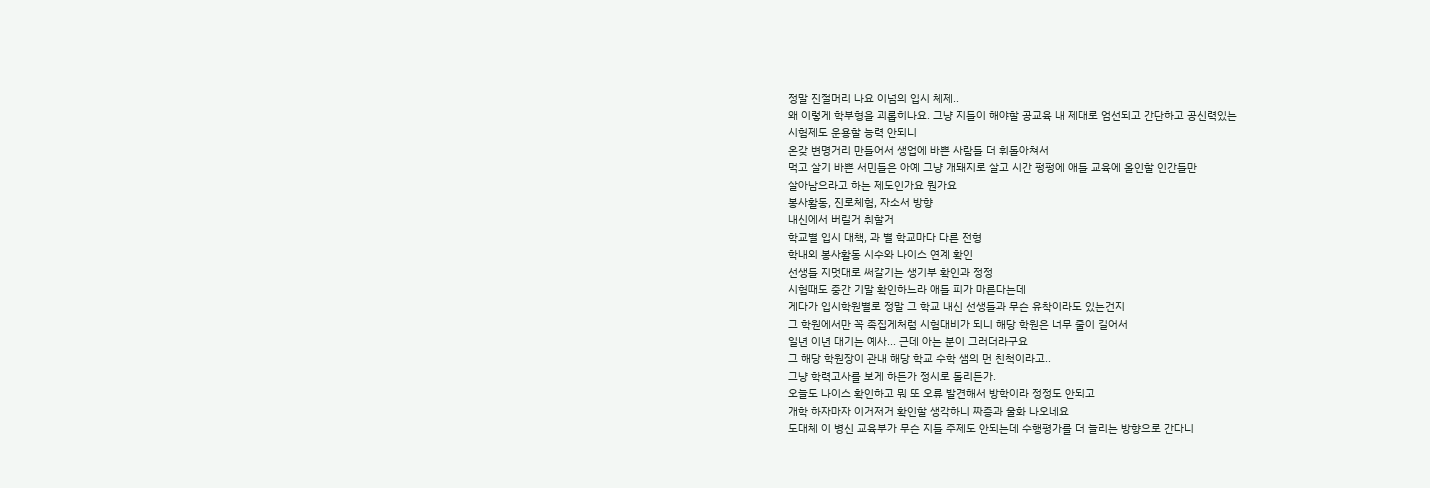정말 진절머리 나요 이넘의 입시 체제..
왜 이렇게 학부형을 괴롭히나요. 그냥 지들이 해야할 공교육 내 제대로 엄선되고 간단하고 공신력있는
시험제도 운용할 능력 안되니
온갖 변명거리 만들어서 생업에 바쁜 사람들 더 휘돌아쳐서
먹고 살기 바쁜 서민들은 아예 그냥 개돼지로 살고 시간 펑펑에 애들 교육에 올인할 인간들만
살아남으라고 하는 제도인가요 뭔가요
봉사활동, 진로체험, 자소서 방향
내신에서 버릴거 취할거
학교별 입시 대책, 과 별 학교마다 다른 전형
학내외 봉사활동 시수와 나이스 연계 확인
선생들 지멋대로 써갈기는 생기부 확인과 정정
시험때도 중간 기말 확인하느라 애들 피가 마른다는데
게다가 입시학원별로 정말 그 학교 내신 선생들과 무슨 유착이라도 있는건지
그 학원에서만 꼭 족집게처럼 시험대비가 되니 해당 학원은 너무 줄이 길어서
일년 이년 대기는 예사... 근데 아는 분이 그러더라구요
그 해당 학원장이 관내 해당 학교 수학 샘의 먼 친척이라고..
그냥 학력고사를 보게 하든가 정시로 돌리든가.
오늘도 나이스 확인하고 뭐 또 오류 발견해서 방학이라 정정도 안되고
개학 하자마자 이거저거 확인할 생각하니 짜증과 울화 나오네요
도대체 이 병신 교육부가 무슨 지들 주제도 안되는데 수행평가를 더 늘리는 방향으로 간다니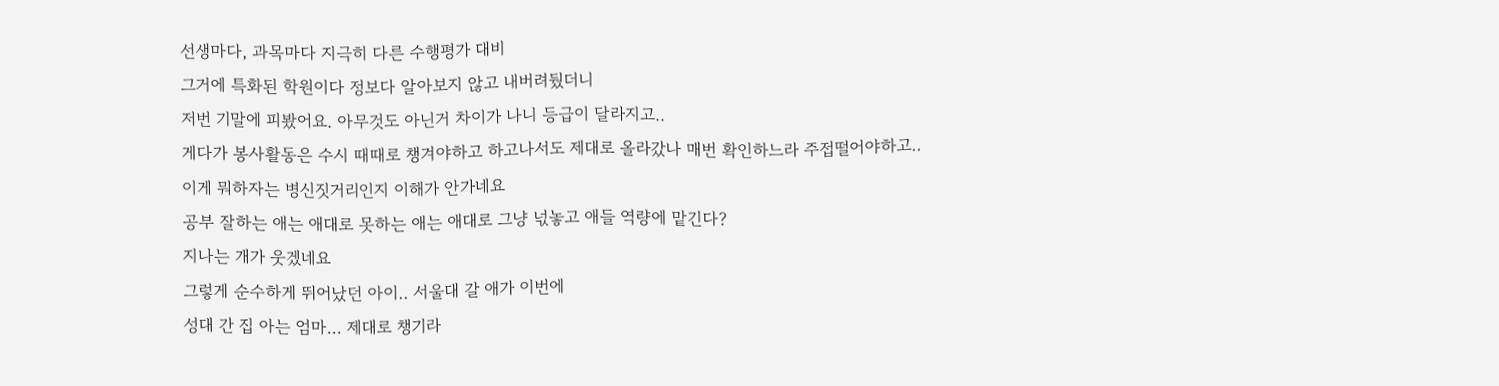선생마다, 과목마다 지극히 다른 수행평가 대비
그거에 특화된 학원이다 정보다 알아보지 않고 내버려뒀더니
저번 기말에 피봤어요. 아무것도 아닌거 차이가 나니 등급이 달라지고..
게다가 봉사활동은 수시 때때로 챙겨야하고 하고나서도 제대로 올라갔나 매번 확인하느라 주접떨어야하고..
이게 뭐하자는 병신짓거리인지 이해가 안가네요
공부 잘하는 애는 애대로 못하는 애는 애대로 그냥 넋놓고 애들 역량에 맡긴다?
지나는 개가 웃겠네요
그렇게 순수하게 뛰어났던 아이.. 서울대 갈 애가 이번에
성대 간 집 아는 엄마... 제대로 챙기라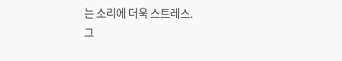는 소리에 더욱 스트레스.
그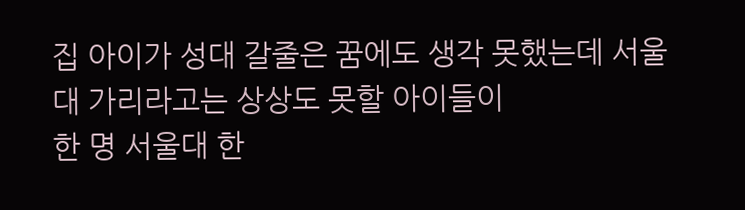집 아이가 성대 갈줄은 꿈에도 생각 못했는데 서울대 가리라고는 상상도 못할 아이들이
한 명 서울대 한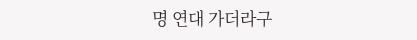명 연대 가더라구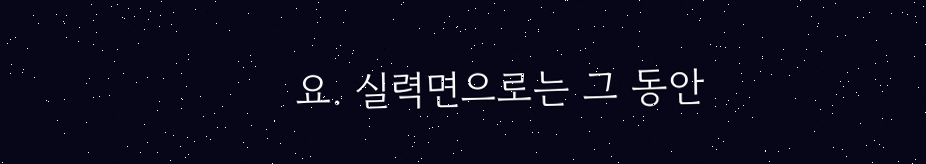요. 실력면으로는 그 동안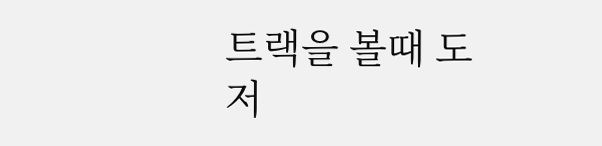트랙을 볼때 도저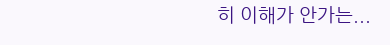히 이해가 안가는...